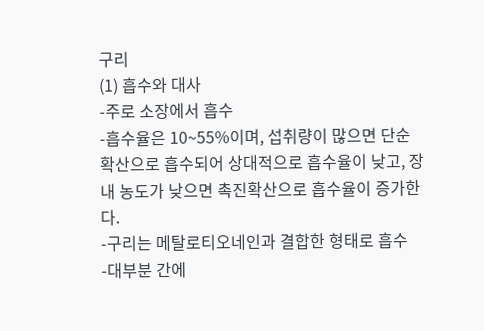구리
(1) 흡수와 대사
-주로 소장에서 흡수
-흡수율은 10~55%이며, 섭취량이 많으면 단순 확산으로 흡수되어 상대적으로 흡수율이 낮고, 장내 농도가 낮으면 촉진확산으로 흡수율이 증가한다.
-구리는 메탈로티오네인과 결합한 형태로 흡수
-대부분 간에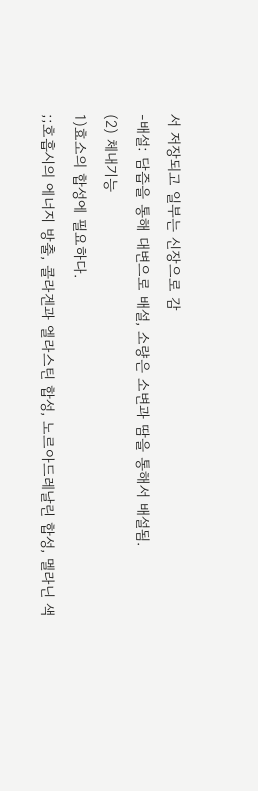서 저장되고 일부는 신장으로 감
-배설: 담즙을 통해 대변으로 배설, 소량은 소변과 땀을 통해서 배설됨.
(2) 체내기능
1)효소의 합성에 필요하다.
;;호흡시의 에너지 방출, 콜라겐과 엘라스틴 합성, 노르아드레날린 합성, 멜라닌 색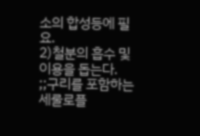소의 합성등에 필요.
2)철분의 흡수 및 이용을 돕는다.
;;구리를 포함하는 세룰로플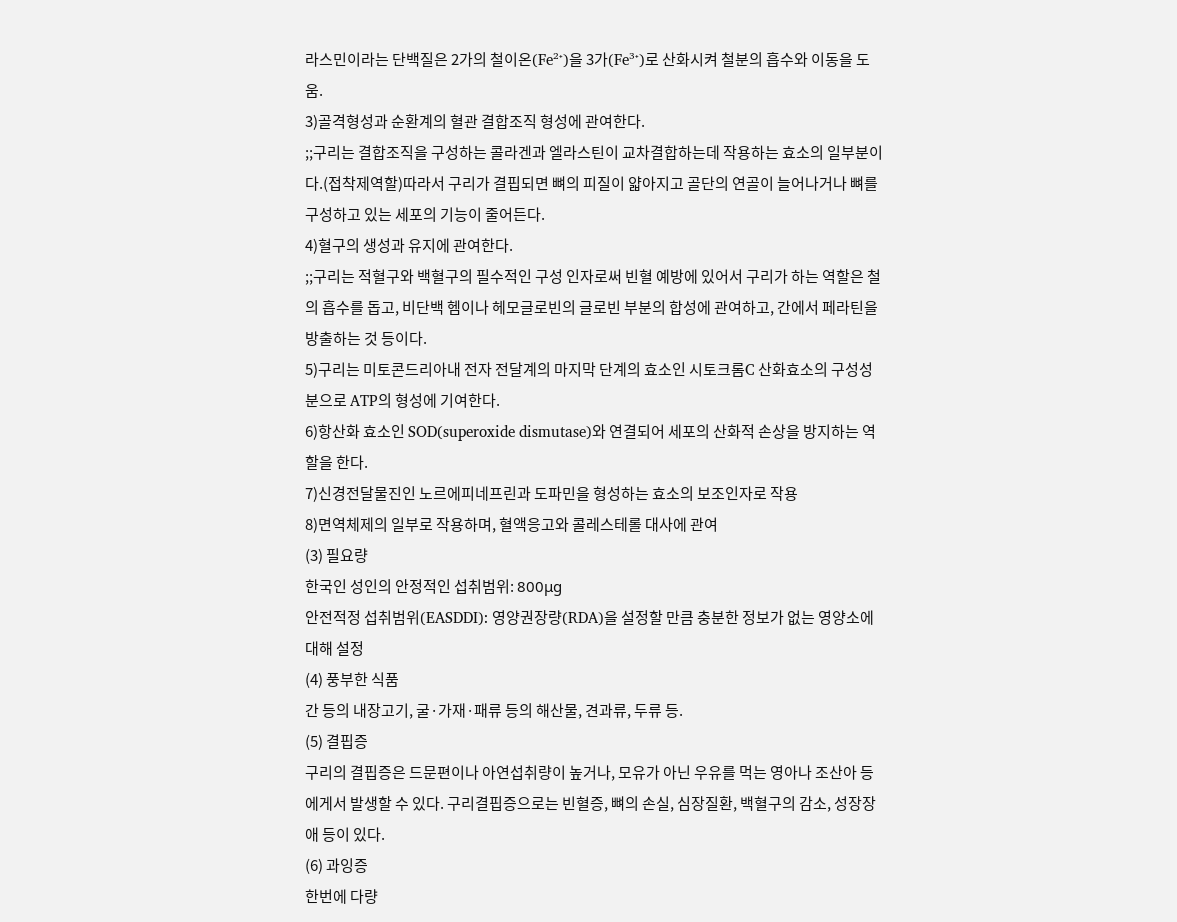라스민이라는 단백질은 2가의 철이온(Fe²⁺)을 3가(Fe³⁺)로 산화시켜 철분의 흡수와 이동을 도움.
3)골격형성과 순환계의 혈관 결합조직 형성에 관여한다.
;;구리는 결합조직을 구성하는 콜라겐과 엘라스틴이 교차결합하는데 작용하는 효소의 일부분이다.(접착제역할)따라서 구리가 결핍되면 뼈의 피질이 얇아지고 골단의 연골이 늘어나거나 뼈를 구성하고 있는 세포의 기능이 줄어든다.
4)혈구의 생성과 유지에 관여한다.
;;구리는 적혈구와 백혈구의 필수적인 구성 인자로써 빈혈 예방에 있어서 구리가 하는 역할은 철의 흡수를 돕고, 비단백 헴이나 헤모글로빈의 글로빈 부분의 합성에 관여하고, 간에서 페라틴을 방출하는 것 등이다.
5)구리는 미토콘드리아내 전자 전달계의 마지막 단계의 효소인 시토크롬C 산화효소의 구성성분으로 ATP의 형성에 기여한다.
6)항산화 효소인 SOD(superoxide dismutase)와 연결되어 세포의 산화적 손상을 방지하는 역할을 한다.
7)신경전달물진인 노르에피네프린과 도파민을 형성하는 효소의 보조인자로 작용
8)면역체제의 일부로 작용하며, 혈액응고와 콜레스테롤 대사에 관여
(3) 필요량
한국인 성인의 안정적인 섭취범위: 800μg
안전적정 섭취범위(EASDDI): 영양권장량(RDA)을 설정할 만큼 충분한 정보가 없는 영양소에 대해 설정
(4) 풍부한 식품
간 등의 내장고기, 굴·가재·패류 등의 해산물, 견과류, 두류 등.
(5) 결핍증
구리의 결핍증은 드문편이나 아연섭취량이 높거나, 모유가 아닌 우유를 먹는 영아나 조산아 등에게서 발생할 수 있다. 구리결핍증으로는 빈혈증, 뼈의 손실, 심장질환, 백혈구의 감소, 성장장애 등이 있다.
(6) 과잉증
한번에 다량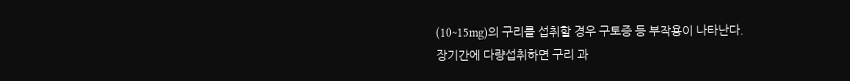(10~15mg)의 구리를 섭취할 경우 구토증 등 부작용이 나타난다.
장기간에 다량섭취하면 구리 과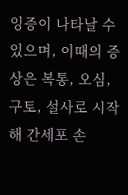잉증이 나타날 수 있으며, 이때의 증상은 복통, 오심, 구토, 설사로 시작해 간세포 손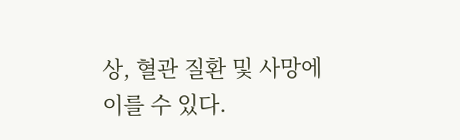상, 혈관 질환 및 사망에 이를 수 있다.